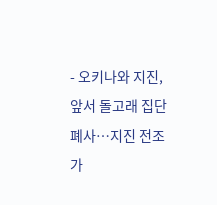- 오키나와 지진, 앞서 돌고래 집단 폐사…지진 전조 가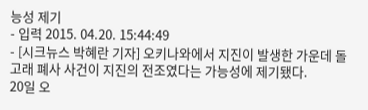능성 제기
- 입력 2015. 04.20. 15:44:49
- [시크뉴스 박혜란 기자] 오키나와에서 지진이 발생한 가운데 돌고래 폐사 사건이 지진의 전조였다는 가능성에 제기됐다.
20일 오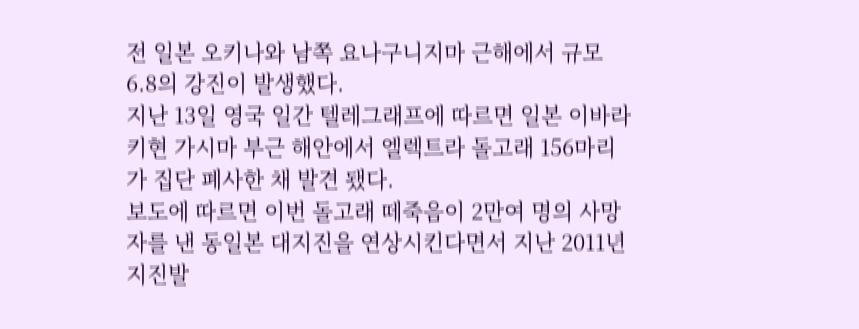전 일본 오키나와 남쪽 요나구니지마 근해에서 규모 6.8의 강진이 발생했다.
지난 13일 영국 일간 텔레그래프에 따르면 일본 이바라키현 가시마 부근 해안에서 엘렉트라 돌고래 156마리가 집단 폐사한 채 발견 됐다.
보도에 따르면 이번 돌고래 떼죽음이 2만여 명의 사망자를 낸 동일본 대지진을 연상시킨다면서 지난 2011년 지진발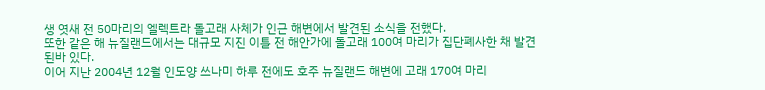생 엿새 전 50마리의 엘렉트라 돌고래 사체가 인근 해변에서 발견된 소식을 전했다.
또한 같은 해 뉴질랜드에서는 대규모 지진 이틀 전 해안가에 돌고래 100여 마리가 집단폐사한 채 발견된바 있다.
이어 지난 2004년 12월 인도양 쓰나미 하루 전에도 호주 뉴질랜드 해변에 고래 170여 마리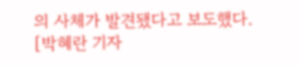의 사체가 발견됐다고 보도했다.
[박혜란 기자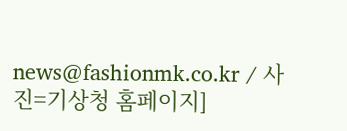news@fashionmk.co.kr / 사진=기상청 홈페이지]